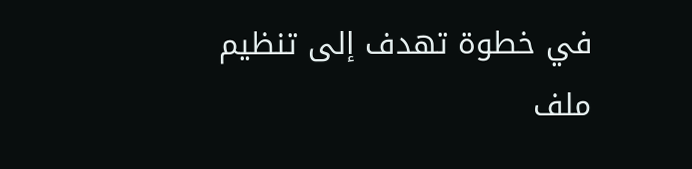في خطوة تهدف إلى تنظيم ملف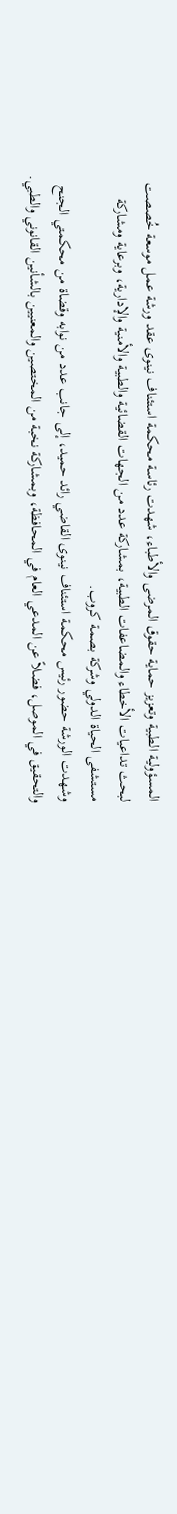المسؤولية الطبية وتعزيز حماية حقوق المرضى والأطباء، شهدت رئاسة محكمة استئناف نينوى عقد ورشة عمل موسعة خُصصت لبحث تداعيات الأخطاء والمضاعفات الطبية، بمشاركة عدد من الجهات القضائية والطبية والأمنية والإدارية، وبرعاية ومشاركة مستشفى الحياة الدولي وشركة بصمة كروب.
وشهدت الورشة حضور رئيس محكمة استئناف نينوى القاضي رائد حميد، إلى جانب عدد من نوابه وقضاة من محكمتي الجنح والتحقيق في الموصل، فضلاً عن المدعي العام في المحافظة، وبمشاركة نخبة من المختصين والمعنيين بالشأنين القانوني والطبي.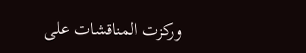وركزت المناقشات على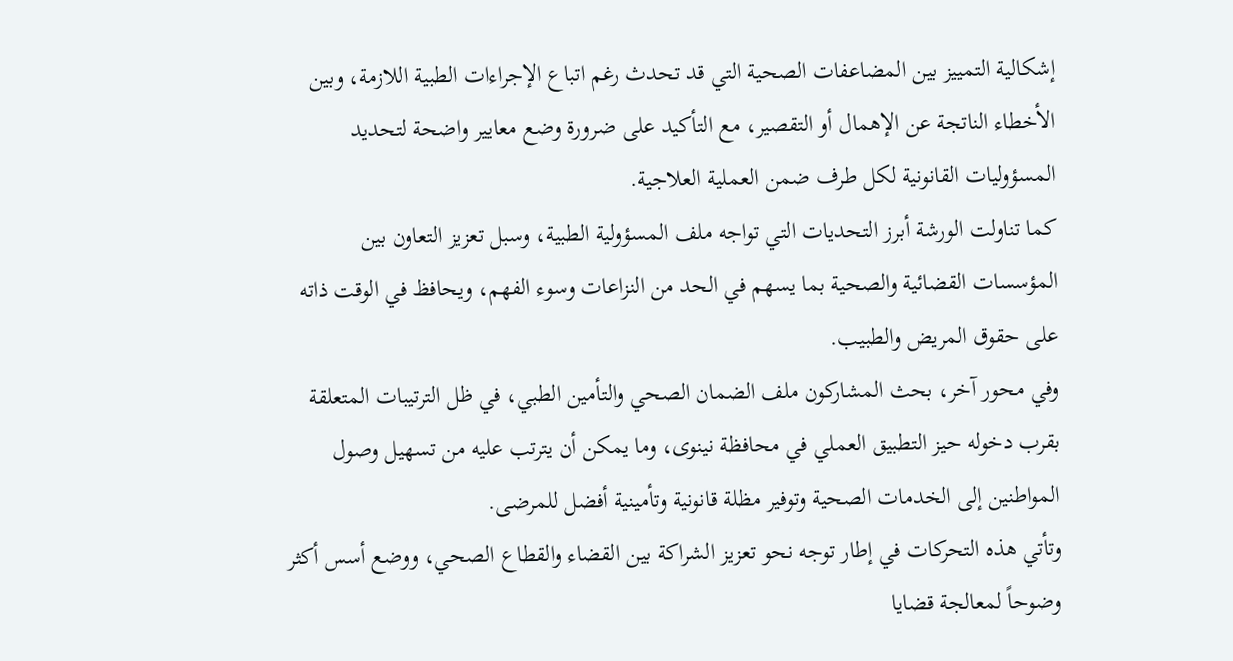إشكالية التمييز بين المضاعفات الصحية التي قد تحدث رغم اتباع الإجراءات الطبية اللازمة، وبين الأخطاء الناتجة عن الإهمال أو التقصير، مع التأكيد على ضرورة وضع معايير واضحة لتحديد المسؤوليات القانونية لكل طرف ضمن العملية العلاجية.
كما تناولت الورشة أبرز التحديات التي تواجه ملف المسؤولية الطبية، وسبل تعزيز التعاون بين المؤسسات القضائية والصحية بما يسهم في الحد من النزاعات وسوء الفهم، ويحافظ في الوقت ذاته على حقوق المريض والطبيب.
وفي محور آخر، بحث المشاركون ملف الضمان الصحي والتأمين الطبي، في ظل الترتيبات المتعلقة بقرب دخوله حيز التطبيق العملي في محافظة نينوى، وما يمكن أن يترتب عليه من تسهيل وصول المواطنين إلى الخدمات الصحية وتوفير مظلة قانونية وتأمينية أفضل للمرضى.
وتأتي هذه التحركات في إطار توجه نحو تعزيز الشراكة بين القضاء والقطاع الصحي، ووضع أسس أكثر وضوحاً لمعالجة قضايا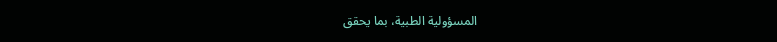المسؤولية الطبية، بما يحقق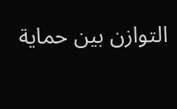التوازن بين حماية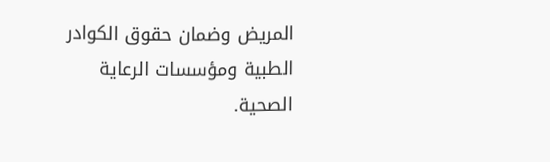المريض وضمان حقوق الكوادر الطبية ومؤسسات الرعاية الصحية.